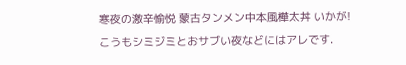寒夜の激辛愉悦 蒙古タンメン中本風樺太丼 いかが!
こうもシミジミとおサブい夜などにはアレです.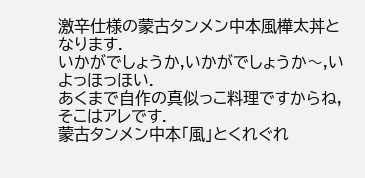激辛仕様の蒙古タンメン中本風樺太丼となります.
いかがでしょうか,いかがでしょうか〜,いよっほっほい.
あくまで自作の真似っこ料理ですからね,そこはアレです.
蒙古タンメン中本「風」とくれぐれ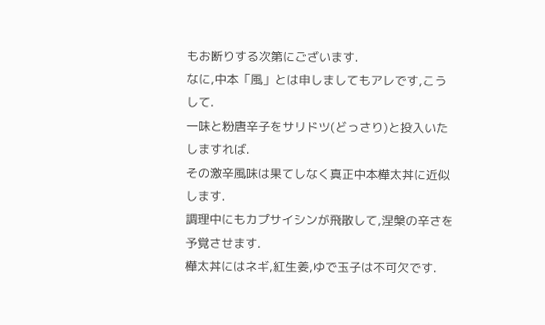もお断りする次第にございます.
なに,中本「風」とは申しましてもアレです,こうして.
一味と粉唐辛子をサリドツ(どっさり)と投入いたしますれば.
その激辛風味は果てしなく真正中本樺太丼に近似します.
調理中にもカプサイシンが飛散して,涅槃の辛さを予覚させます.
樺太丼にはネギ,紅生姜,ゆで玉子は不可欠です.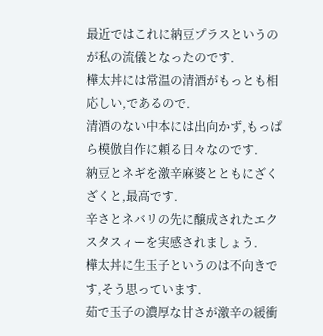最近ではこれに納豆プラスというのが私の流儀となったのです.
樺太丼には常温の清酒がもっとも相応しい,であるので.
清酒のない中本には出向かず,もっぱら模倣自作に頼る日々なのです.
納豆とネギを激辛麻婆とともにざくざくと,最高です.
辛さとネバリの先に醸成されたエクスタスィーを実感されましょう.
樺太丼に生玉子というのは不向きです,そう思っています.
茹で玉子の濃厚な甘さが激辛の緩衝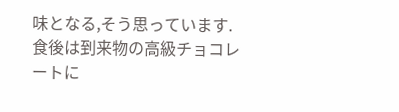味となる,そう思っています.
食後は到来物の高級チョコレートに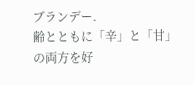ブランデー.
齢とともに「辛」と「甘」の両方を好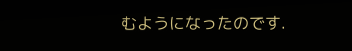むようになったのです.